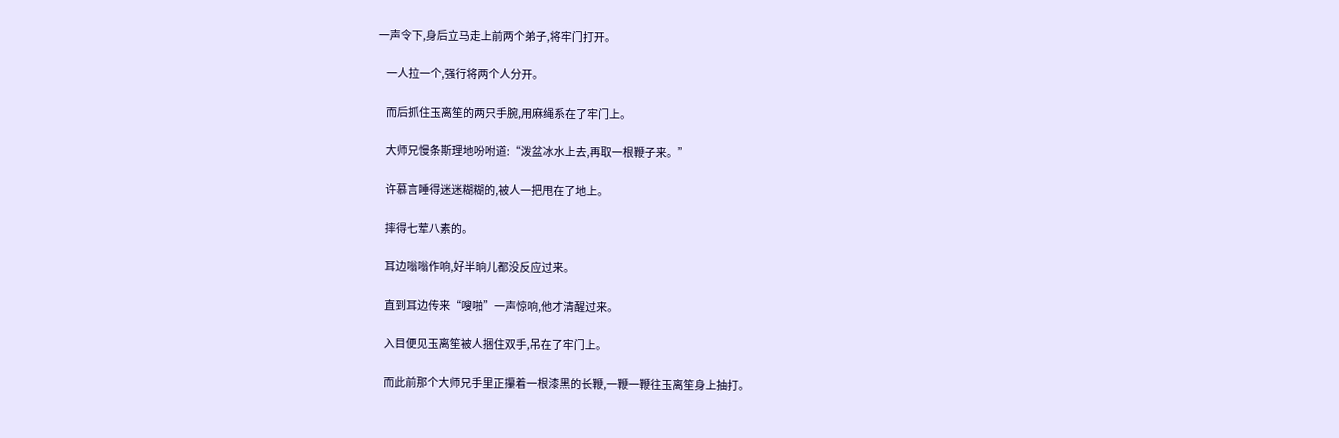一声令下,身后立马走上前两个弟子,将牢门打开。

    一人拉一个,强行将两个人分开。

    而后抓住玉离笙的两只手腕,用麻绳系在了牢门上。

    大师兄慢条斯理地吩咐道:“泼盆冰水上去,再取一根鞭子来。”

    许慕言睡得迷迷糊糊的,被人一把甩在了地上。

    摔得七荤八素的。

    耳边嗡嗡作响,好半晌儿都没反应过来。

    直到耳边传来“嗖啪”一声惊响,他才清醒过来。

    入目便见玉离笙被人捆住双手,吊在了牢门上。

    而此前那个大师兄手里正攥着一根漆黑的长鞭,一鞭一鞭往玉离笙身上抽打。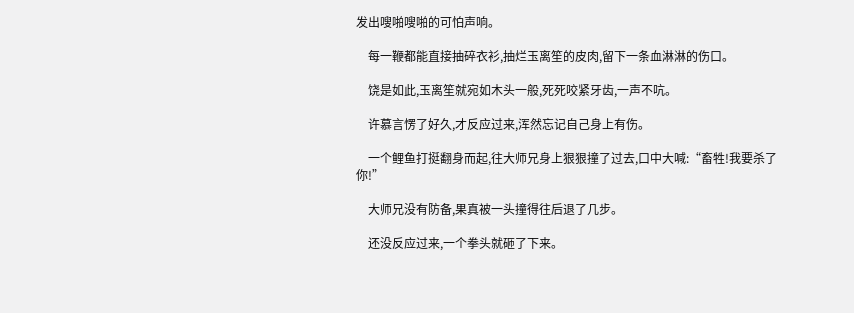发出嗖啪嗖啪的可怕声响。

    每一鞭都能直接抽碎衣衫,抽烂玉离笙的皮肉,留下一条血淋淋的伤口。

    饶是如此,玉离笙就宛如木头一般,死死咬紧牙齿,一声不吭。

    许慕言愣了好久,才反应过来,浑然忘记自己身上有伤。

    一个鲤鱼打挺翻身而起,往大师兄身上狠狠撞了过去,口中大喊:“畜牲!我要杀了你!”

    大师兄没有防备,果真被一头撞得往后退了几步。

    还没反应过来,一个拳头就砸了下来。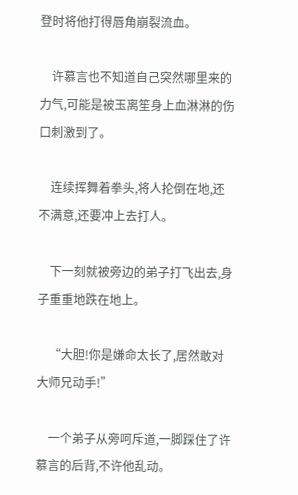登时将他打得唇角崩裂流血。

    许慕言也不知道自己突然哪里来的力气,可能是被玉离笙身上血淋淋的伤口刺激到了。

    连续挥舞着拳头,将人抡倒在地,还不满意,还要冲上去打人。

    下一刻就被旁边的弟子打飞出去,身子重重地跌在地上。

    “大胆!你是嫌命太长了,居然敢对大师兄动手!”

    一个弟子从旁呵斥道,一脚踩住了许慕言的后背,不许他乱动。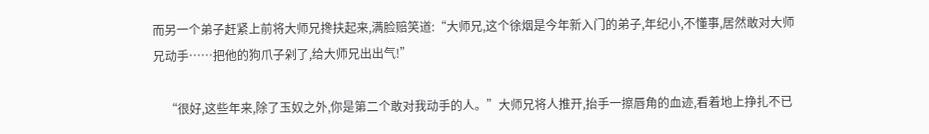而另一个弟子赶紧上前将大师兄搀扶起来,满脸赔笑道:“大师兄,这个徐烟是今年新入门的弟子,年纪小,不懂事,居然敢对大师兄动手……把他的狗爪子剁了,给大师兄出出气!”

    “很好,这些年来,除了玉奴之外,你是第二个敢对我动手的人。”大师兄将人推开,抬手一擦唇角的血迹,看着地上挣扎不已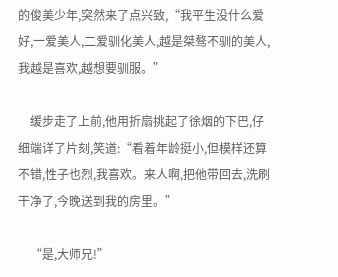的俊美少年,突然来了点兴致,“我平生没什么爱好,一爱美人,二爱驯化美人,越是桀骜不驯的美人,我越是喜欢,越想要驯服。”

    缓步走了上前,他用折扇挑起了徐烟的下巴,仔细端详了片刻,笑道:“看着年龄挺小,但模样还算不错,性子也烈,我喜欢。来人啊,把他带回去,洗刷干净了,今晚送到我的房里。”

    “是,大师兄!”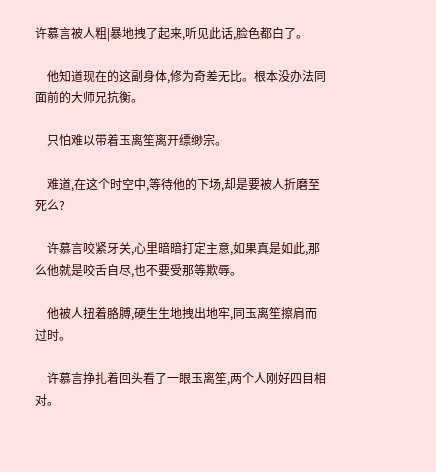许慕言被人粗|暴地拽了起来,听见此话,脸色都白了。

    他知道现在的这副身体,修为奇差无比。根本没办法同面前的大师兄抗衡。

    只怕难以带着玉离笙离开缥缈宗。

    难道,在这个时空中,等待他的下场,却是要被人折磨至死么?

    许慕言咬紧牙关,心里暗暗打定主意,如果真是如此,那么他就是咬舌自尽,也不要受那等欺辱。

    他被人扭着胳膊,硬生生地拽出地牢,同玉离笙擦肩而过时。

    许慕言挣扎着回头看了一眼玉离笙,两个人刚好四目相对。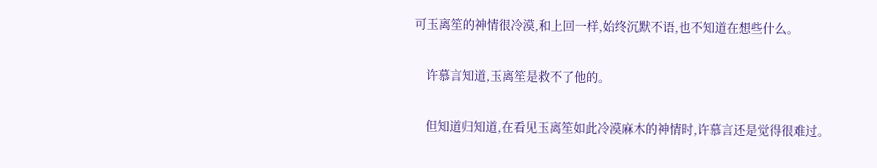可玉离笙的神情很冷漠,和上回一样,始终沉默不语,也不知道在想些什么。

    许慕言知道,玉离笙是救不了他的。

    但知道归知道,在看见玉离笙如此冷漠麻木的神情时,许慕言还是觉得很难过。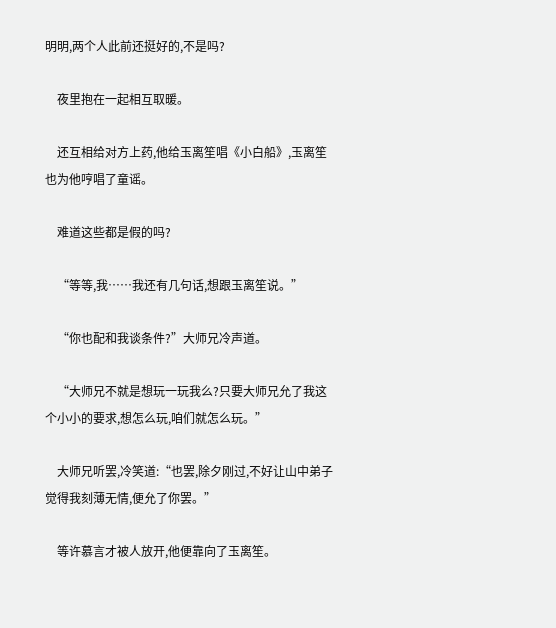明明,两个人此前还挺好的,不是吗?

    夜里抱在一起相互取暖。

    还互相给对方上药,他给玉离笙唱《小白船》,玉离笙也为他哼唱了童谣。

    难道这些都是假的吗?

    “等等,我……我还有几句话,想跟玉离笙说。”

    “你也配和我谈条件?”大师兄冷声道。

    “大师兄不就是想玩一玩我么?只要大师兄允了我这个小小的要求,想怎么玩,咱们就怎么玩。”

    大师兄听罢,冷笑道:“也罢,除夕刚过,不好让山中弟子觉得我刻薄无情,便允了你罢。”

    等许慕言才被人放开,他便靠向了玉离笙。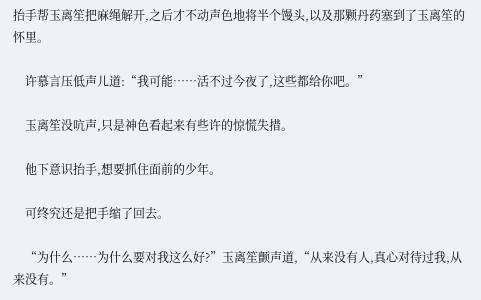抬手帮玉离笙把麻绳解开,之后才不动声色地将半个馒头,以及那颗丹药塞到了玉离笙的怀里。

    许慕言压低声儿道:“我可能……活不过今夜了,这些都给你吧。”

    玉离笙没吭声,只是神色看起来有些许的惊慌失措。

    他下意识抬手,想要抓住面前的少年。

    可终究还是把手缩了回去。

    “为什么……为什么要对我这么好?”玉离笙颤声道,“从来没有人,真心对待过我,从来没有。”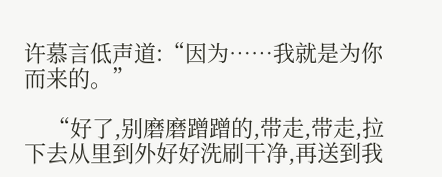许慕言低声道:“因为……我就是为你而来的。”

    “好了,别磨磨蹭蹭的,带走,带走,拉下去从里到外好好洗刷干净,再送到我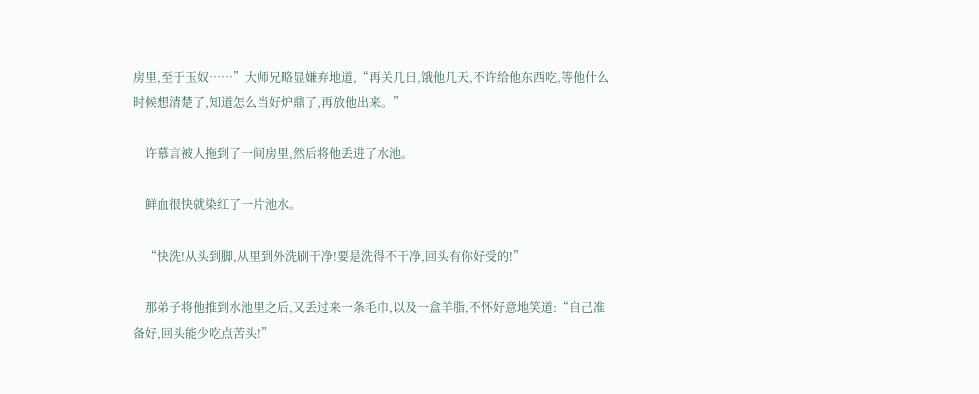房里,至于玉奴……”大师兄略显嫌弃地道,“再关几日,饿他几天,不许给他东西吃,等他什么时候想清楚了,知道怎么当好炉鼎了,再放他出来。”

    许慕言被人拖到了一间房里,然后将他丢进了水池。

    鲜血很快就染红了一片池水。

    “快洗!从头到脚,从里到外洗刷干净!要是洗得不干净,回头有你好受的!”

    那弟子将他推到水池里之后,又丢过来一条毛巾,以及一盒羊脂,不怀好意地笑道:“自己准备好,回头能少吃点苦头!”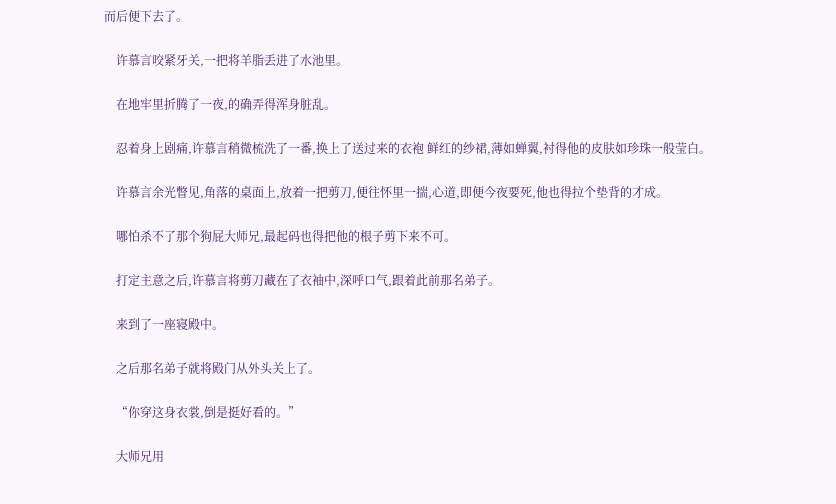而后便下去了。

    许慕言咬紧牙关,一把将羊脂丢进了水池里。

    在地牢里折腾了一夜,的确弄得浑身脏乱。

    忍着身上剧痛,许慕言稍微梳洗了一番,换上了送过来的衣袍 鲜红的纱裙,薄如蝉翼,衬得他的皮肤如珍珠一般莹白。

    许慕言余光瞥见,角落的桌面上,放着一把剪刀,便往怀里一揣,心道,即便今夜要死,他也得拉个垫背的才成。

    哪怕杀不了那个狗屁大师兄,最起码也得把他的根子剪下来不可。

    打定主意之后,许慕言将剪刀藏在了衣袖中,深呼口气,跟着此前那名弟子。

    来到了一座寝殿中。

    之后那名弟子就将殿门从外头关上了。

    “你穿这身衣裳,倒是挺好看的。”

    大师兄用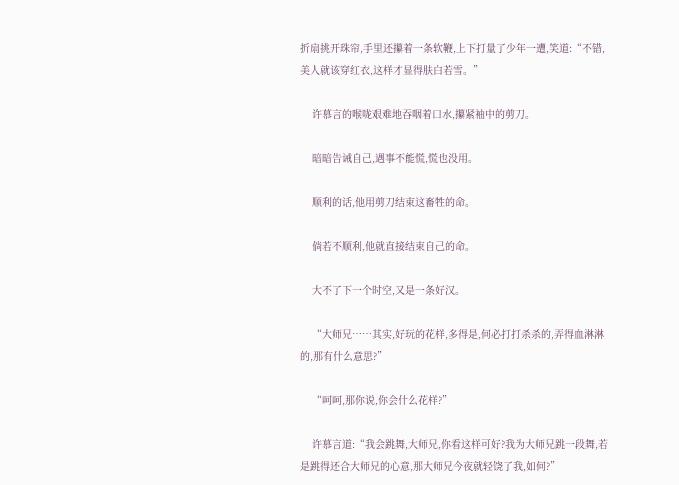折扇挑开珠帘,手里还攥着一条软鞭,上下打量了少年一遭,笑道:“不错,美人就该穿红衣,这样才显得肤白若雪。”

    许慕言的喉咙艰难地吞咽着口水,攥紧袖中的剪刀。

    暗暗告诫自己,遇事不能慌,慌也没用。

    顺利的话,他用剪刀结束这畜牲的命。

    倘若不顺利,他就直接结束自己的命。

    大不了下一个时空,又是一条好汉。

    “大师兄……其实,好玩的花样,多得是,何必打打杀杀的,弄得血淋淋的,那有什么意思?”

    “呵呵,那你说,你会什么花样?”

    许慕言道:“我会跳舞,大师兄,你看这样可好?我为大师兄跳一段舞,若是跳得还合大师兄的心意,那大师兄今夜就轻饶了我,如何?”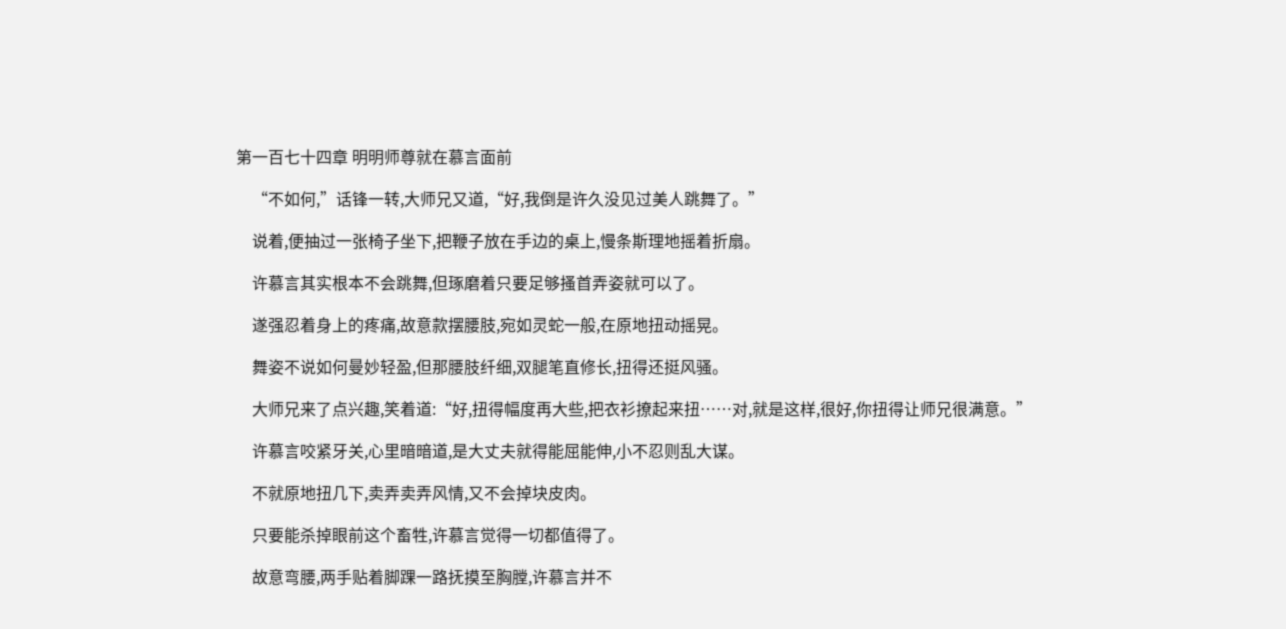第一百七十四章 明明师尊就在慕言面前

    “不如何,”话锋一转,大师兄又道,“好,我倒是许久没见过美人跳舞了。”

    说着,便抽过一张椅子坐下,把鞭子放在手边的桌上,慢条斯理地摇着折扇。

    许慕言其实根本不会跳舞,但琢磨着只要足够搔首弄姿就可以了。

    遂强忍着身上的疼痛,故意款摆腰肢,宛如灵蛇一般,在原地扭动摇晃。

    舞姿不说如何曼妙轻盈,但那腰肢纤细,双腿笔直修长,扭得还挺风骚。

    大师兄来了点兴趣,笑着道:“好,扭得幅度再大些,把衣衫撩起来扭……对,就是这样,很好,你扭得让师兄很满意。”

    许慕言咬紧牙关,心里暗暗道,是大丈夫就得能屈能伸,小不忍则乱大谋。

    不就原地扭几下,卖弄卖弄风情,又不会掉块皮肉。

    只要能杀掉眼前这个畜牲,许慕言觉得一切都值得了。

    故意弯腰,两手贴着脚踝一路抚摸至胸膛,许慕言并不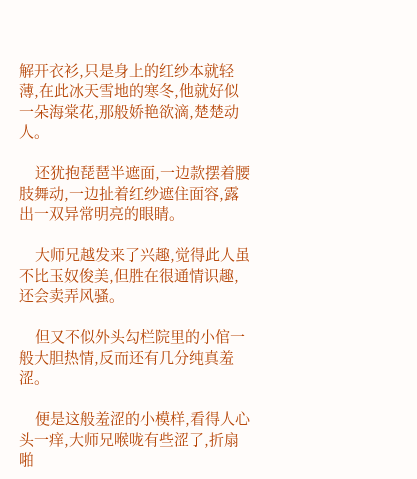解开衣衫,只是身上的红纱本就轻薄,在此冰天雪地的寒冬,他就好似一朵海棠花,那般娇艳欲滴,楚楚动人。

    还犹抱琵琶半遮面,一边款摆着腰肢舞动,一边扯着红纱遮住面容,露出一双异常明亮的眼睛。

    大师兄越发来了兴趣,觉得此人虽不比玉奴俊美,但胜在很通情识趣,还会卖弄风骚。

    但又不似外头勾栏院里的小倌一般大胆热情,反而还有几分纯真羞涩。

    便是这般羞涩的小模样,看得人心头一痒,大师兄喉咙有些涩了,折扇啪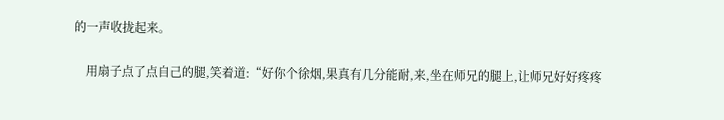的一声收拢起来。

    用扇子点了点自己的腿,笑着道:“好你个徐烟,果真有几分能耐,来,坐在师兄的腿上,让师兄好好疼疼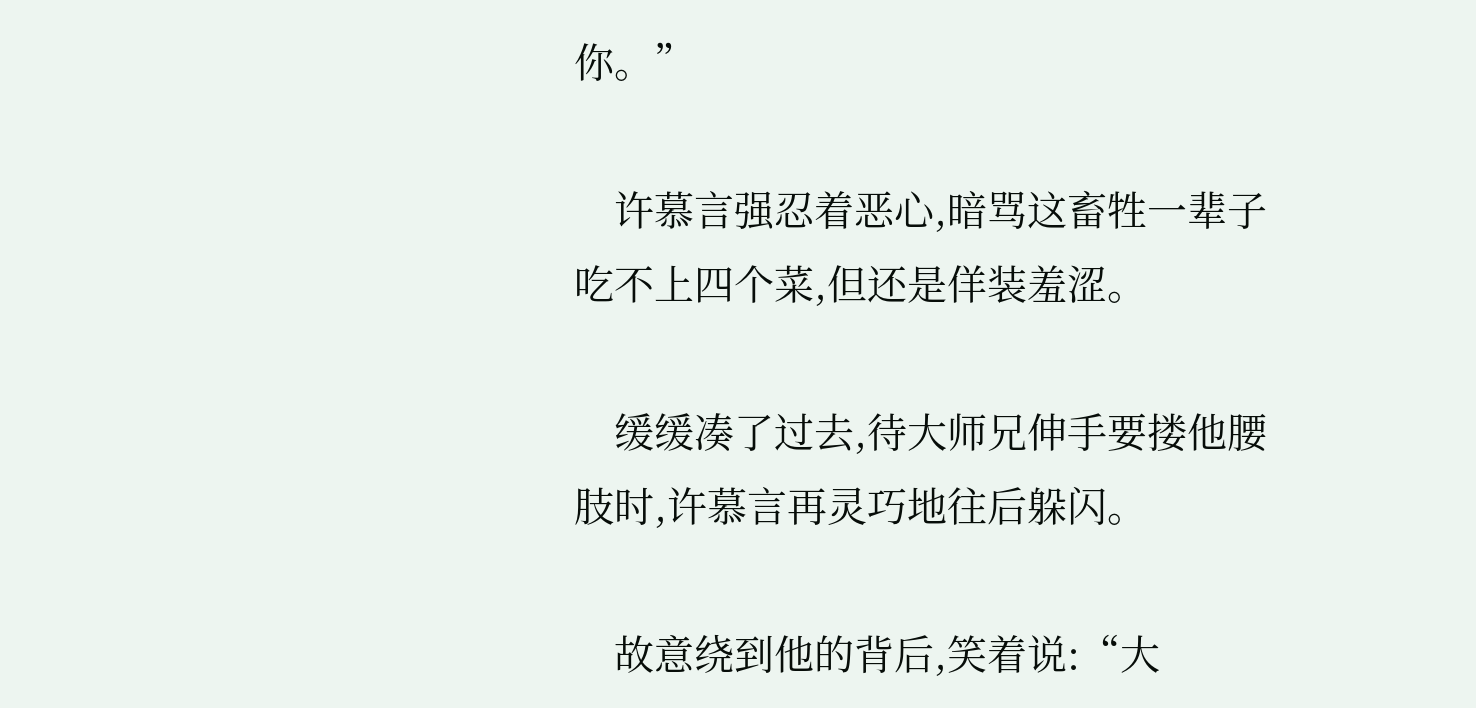你。”

    许慕言强忍着恶心,暗骂这畜牲一辈子吃不上四个菜,但还是佯装羞涩。

    缓缓凑了过去,待大师兄伸手要搂他腰肢时,许慕言再灵巧地往后躲闪。

    故意绕到他的背后,笑着说:“大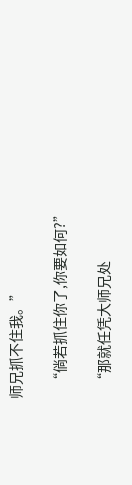师兄抓不住我。”

    “倘若抓住你了,你要如何?”

    “那就任凭大师兄处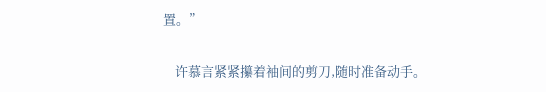置。”

    许慕言紧紧攥着袖间的剪刀,随时准备动手。